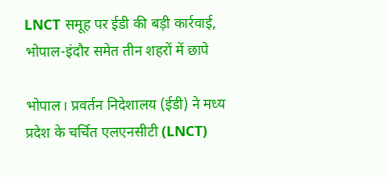LNCT समूह पर ईडी की बड़ी कार्रवाई, भोपाल-इंदौर समेत तीन शहरों में छापे

भोपाल। प्रवर्तन निदेशालय (ईडी) ने मध्य प्रदेश के चर्चित एलएनसीटी (LNCT)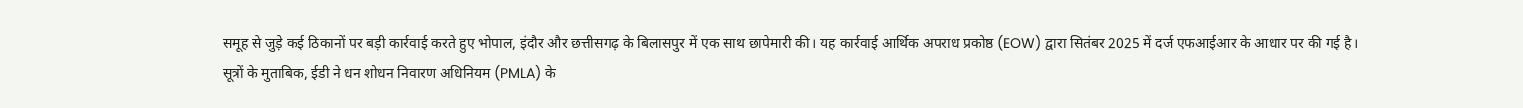समूह से जुड़े कई ठिकानों पर बड़ी कार्रवाई करते हुए भोपाल, इंदौर और छत्तीसगढ़ के बिलासपुर में एक साथ छापेमारी की। यह कार्रवाई आर्थिक अपराध प्रकोष्ठ (EOW) द्वारा सितंबर 2025 में दर्ज एफआईआर के आधार पर की गई है।
सूत्रों के मुताबिक, ईडी ने धन शोधन निवारण अधिनियम (PMLA) के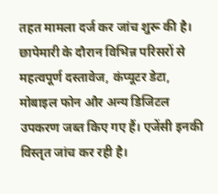तहत मामला दर्ज कर जांच शुरू की है। छापेमारी के दौरान विभिन्न परिसरों से महत्वपूर्ण दस्तावेज, कंप्यूटर डेटा, मोबाइल फोन और अन्य डिजिटल उपकरण जब्त किए गए हैं। एजेंसी इनकी विस्तृत जांच कर रही है।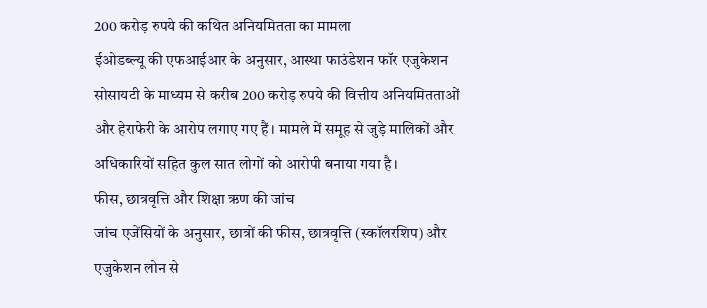200 करोड़ रुपये की कथित अनियमितता का मामला
ईओडब्ल्यू की एफआईआर के अनुसार, आस्था फाउंडेशन फॉर एजुकेशन सोसायटी के माध्यम से करीब 200 करोड़ रुपये की वित्तीय अनियमितताओं और हेराफेरी के आरोप लगाए गए हैं। मामले में समूह से जुड़े मालिकों और अधिकारियों सहित कुल सात लोगों को आरोपी बनाया गया है।
फीस, छात्रवृत्ति और शिक्षा ऋण की जांच
जांच एजेंसियों के अनुसार, छात्रों की फीस, छात्रवृत्ति (स्कॉलरशिप) और एजुकेशन लोन से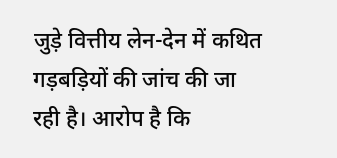जुड़े वित्तीय लेन-देन में कथित गड़बड़ियों की जांच की जा रही है। आरोप है कि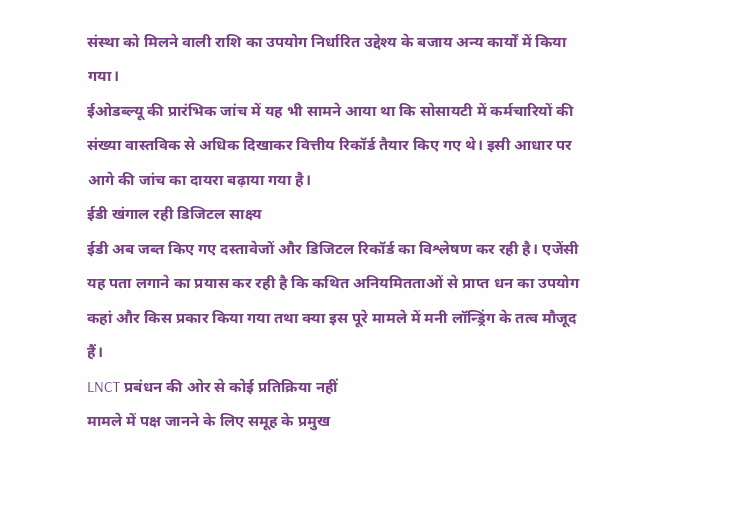संस्था को मिलने वाली राशि का उपयोग निर्धारित उद्देश्य के बजाय अन्य कार्यों में किया गया।
ईओडब्ल्यू की प्रारंभिक जांच में यह भी सामने आया था कि सोसायटी में कर्मचारियों की संख्या वास्तविक से अधिक दिखाकर वित्तीय रिकॉर्ड तैयार किए गए थे। इसी आधार पर आगे की जांच का दायरा बढ़ाया गया है।
ईडी खंगाल रही डिजिटल साक्ष्य
ईडी अब जब्त किए गए दस्तावेजों और डिजिटल रिकॉर्ड का विश्लेषण कर रही है। एजेंसी यह पता लगाने का प्रयास कर रही है कि कथित अनियमितताओं से प्राप्त धन का उपयोग कहां और किस प्रकार किया गया तथा क्या इस पूरे मामले में मनी लॉन्ड्रिंग के तत्व मौजूद हैं।
LNCT प्रबंधन की ओर से कोई प्रतिक्रिया नहीं
मामले में पक्ष जानने के लिए समूह के प्रमुख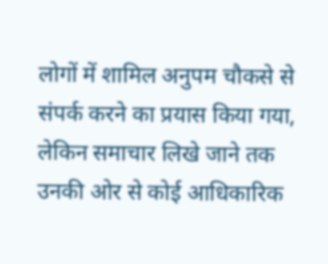लोगों में शामिल अनुपम चौकसे से संपर्क करने का प्रयास किया गया, लेकिन समाचार लिखे जाने तक उनकी ओर से कोई आधिकारिक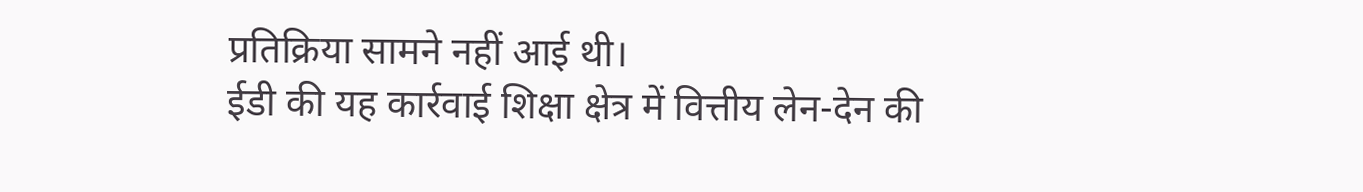प्रतिक्रिया सामने नहीं आई थी।
ईडी की यह कार्रवाई शिक्षा क्षेत्र में वित्तीय लेन-देन की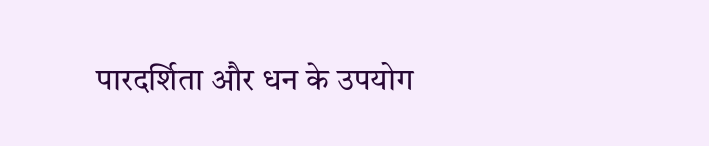पारदर्शिता और धन के उपयोग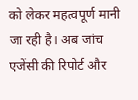को लेकर महत्वपूर्ण मानी जा रही है। अब जांच एजेंसी की रिपोर्ट और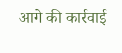आगे की कार्रवाई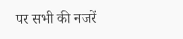पर सभी की नजरें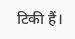टिकी हैं।